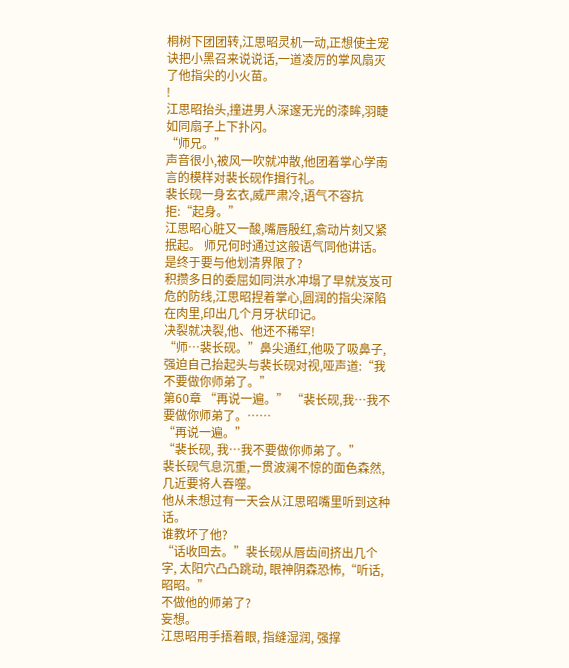桐树下团团转,江思昭灵机一动,正想使主宠诀把小黑召来说说话,一道凌厉的掌风扇灭了他指尖的小火苗。
!
江思昭抬头,撞进男人深邃无光的漆眸,羽睫如同扇子上下扑闪。
“师兄。”
声音很小,被风一吹就冲散,他团着掌心学南言的模样对裴长砚作揖行礼。
裴长砚一身玄衣,威严肃冷,语气不容抗拒:“起身。”
江思昭心脏又一酸,嘴唇殷红,翕动片刻又紧抿起。 师兄何时通过这般语气同他讲话。
是终于要与他划清界限了?
积攒多日的委屈如同洪水冲塌了早就岌岌可危的防线,江思昭捏着掌心,圆润的指尖深陷在肉里,印出几个月牙状印记。
决裂就决裂,他、他还不稀罕!
“师…裴长砚。”鼻尖通红,他吸了吸鼻子,强迫自己抬起头与裴长砚对视,哑声道:“我不要做你师弟了。”
第60章 “再说一遍。” “裴长砚,我…我不要做你师弟了。……
“再说一遍。”
“裴长砚, 我…我不要做你师弟了。”
裴长砚气息沉重,一贯波澜不惊的面色森然,几近要将人吞噬。
他从未想过有一天会从江思昭嘴里听到这种话。
谁教坏了他?
“话收回去。”裴长砚从唇齿间挤出几个字, 太阳穴凸凸跳动, 眼神阴森恐怖,“听话,昭昭。”
不做他的师弟了?
妄想。
江思昭用手捂着眼, 指缝湿润, 强撑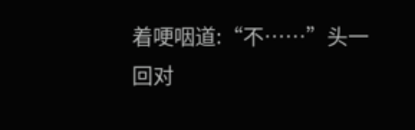着哽咽道:“不……”头一回对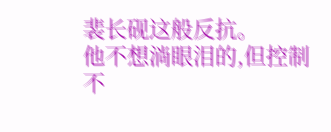裴长砚这般反抗。
他不想淌眼泪的,但控制不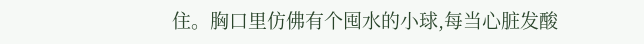住。胸口里仿佛有个囤水的小球,每当心脏发酸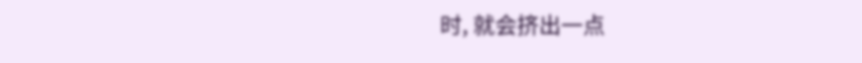时, 就会挤出一点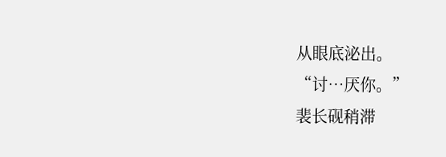从眼底泌出。
“讨…厌你。”
裴长砚稍滞